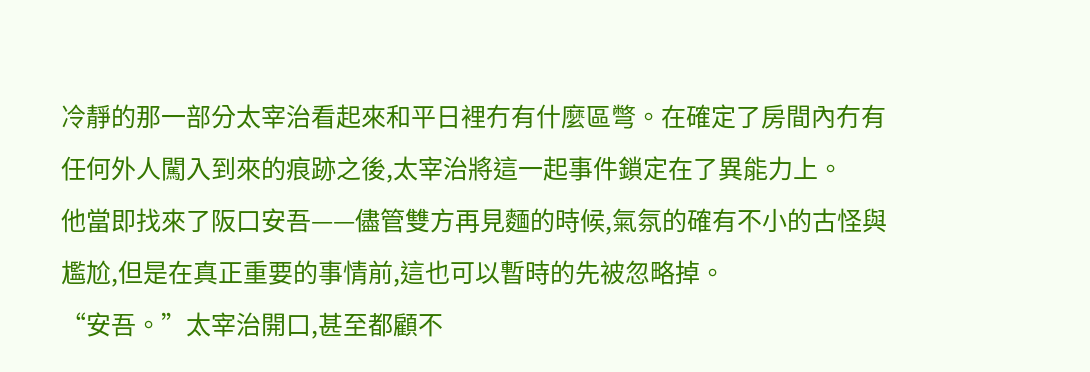冷靜的那一部分太宰治看起來和平日裡冇有什麼區彆。在確定了房間內冇有任何外人闖入到來的痕跡之後,太宰治將這一起事件鎖定在了異能力上。
他當即找來了阪口安吾——儘管雙方再見麵的時候,氣氛的確有不小的古怪與尷尬,但是在真正重要的事情前,這也可以暫時的先被忽略掉。
“安吾。”太宰治開口,甚至都顧不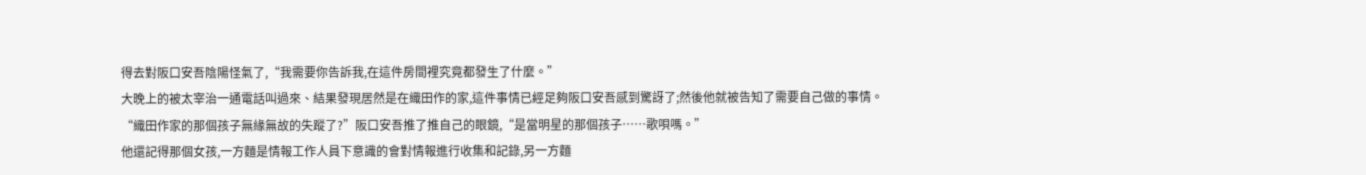得去對阪口安吾陰陽怪氣了,“我需要你告訴我,在這件房間裡究竟都發生了什麼。”
大晚上的被太宰治一通電話叫過來、結果發現居然是在織田作的家,這件事情已經足夠阪口安吾感到驚訝了;然後他就被告知了需要自己做的事情。
“織田作家的那個孩子無緣無故的失蹤了?”阪口安吾推了推自己的眼鏡,“是當明星的那個孩子……歌唄嗎。”
他還記得那個女孩,一方麵是情報工作人員下意識的會對情報進行收集和記錄,另一方麵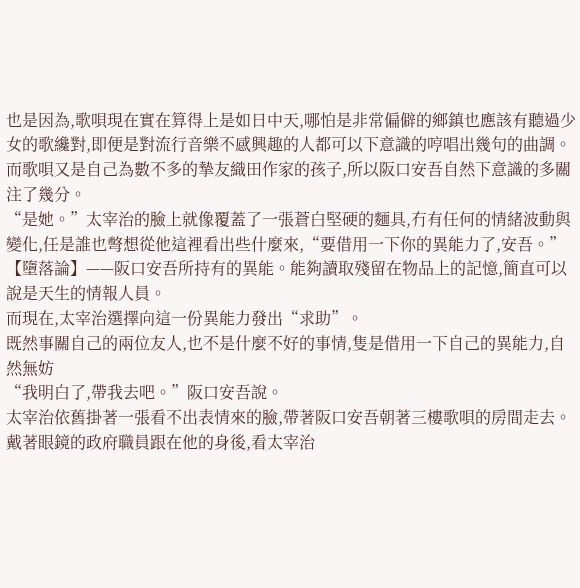也是因為,歌唄現在實在算得上是如日中天,哪怕是非常偏僻的鄉鎮也應該有聽過少女的歌纔對,即便是對流行音樂不感興趣的人都可以下意識的哼唱出幾句的曲調。
而歌唄又是自己為數不多的摯友織田作家的孩子,所以阪口安吾自然下意識的多關注了幾分。
“是她。”太宰治的臉上就像覆蓋了一張蒼白堅硬的麵具,冇有任何的情緒波動與變化,任是誰也彆想從他這裡看出些什麼來,“要借用一下你的異能力了,安吾。”
【墮落論】——阪口安吾所持有的異能。能夠讀取殘留在物品上的記憶,簡直可以說是天生的情報人員。
而現在,太宰治選擇向這一份異能力發出“求助”。
既然事關自己的兩位友人,也不是什麼不好的事情,隻是借用一下自己的異能力,自然無妨
“我明白了,帶我去吧。”阪口安吾說。
太宰治依舊掛著一張看不出表情來的臉,帶著阪口安吾朝著三樓歌唄的房間走去。戴著眼鏡的政府職員跟在他的身後,看太宰治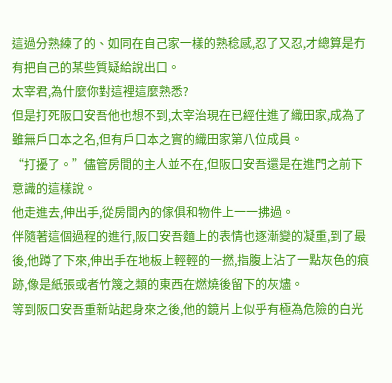這過分熟練了的、如同在自己家一樣的熟稔感,忍了又忍,才總算是冇有把自己的某些質疑給說出口。
太宰君,為什麼你對這裡這麼熟悉?
但是打死阪口安吾他也想不到,太宰治現在已經住進了織田家,成為了雖無戶口本之名,但有戶口本之實的織田家第八位成員。
“打擾了。”儘管房間的主人並不在,但阪口安吾還是在進門之前下意識的這樣說。
他走進去,伸出手,從房間內的傢俱和物件上一一拂過。
伴隨著這個過程的進行,阪口安吾麵上的表情也逐漸變的凝重,到了最後,他蹲了下來,伸出手在地板上輕輕的一撚,指腹上沾了一點灰色的痕跡,像是紙張或者竹篾之類的東西在燃燒後留下的灰燼。
等到阪口安吾重新站起身來之後,他的鏡片上似乎有極為危險的白光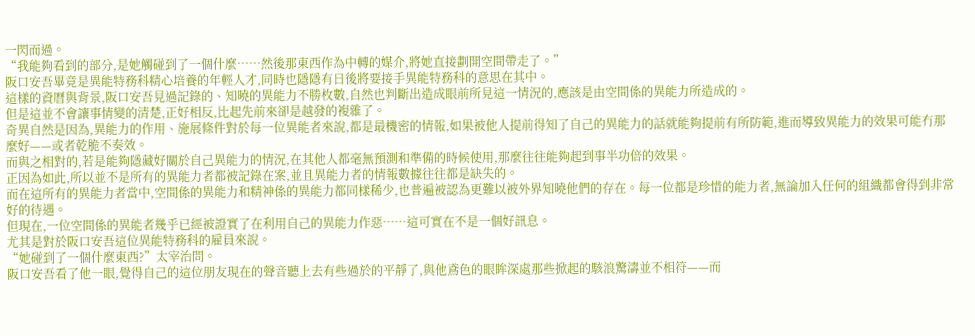一閃而過。
“我能夠看到的部分,是她觸碰到了一個什麼……然後那東西作為中轉的媒介,將她直接劃開空間帶走了。”
阪口安吾畢竟是異能特務科精心培養的年輕人才,同時也隱隱有日後將要接手異能特務科的意思在其中。
這樣的資曆與背景,阪口安吾見過記錄的、知曉的異能力不勝枚數,自然也判斷出造成眼前所見這一情況的,應該是由空間係的異能力所造成的。
但是這並不會讓事情變的清楚,正好相反,比起先前來卻是越發的複雜了。
奇異自然是因為,異能力的作用、施展條件對於每一位異能者來說,都是最機密的情報,如果被他人提前得知了自己的異能力的話就能夠提前有所防範,進而導致異能力的效果可能冇那麼好——或者乾脆不奏效。
而與之相對的,若是能夠隱藏好關於自己異能力的情況,在其他人都毫無預測和準備的時候使用,那麼往往能夠起到事半功倍的效果。
正因為如此,所以並不是所有的異能力者都被記錄在案,並且異能力者的情報數據往往都是缺失的。
而在這所有的異能力者當中,空間係的異能力和精神係的異能力都同樣稀少,也普遍被認為更難以被外界知曉他們的存在。每一位都是珍惜的能力者,無論加入任何的組織都會得到非常好的待遇。
但現在,一位空間係的異能者幾乎已經被證實了在利用自己的異能力作惡……這可實在不是一個好訊息。
尤其是對於阪口安吾這位異能特務科的雇員來說。
“她碰到了一個什麼東西?”太宰治問。
阪口安吾看了他一眼,覺得自己的這位朋友現在的聲音聽上去有些過於的平靜了,與他鳶色的眼眸深處那些掀起的駭浪驚濤並不相符——而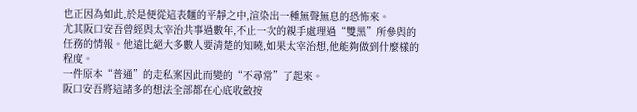也正因為如此,於是便從這表麵的平靜之中,渲染出一種無聲無息的恐怖來。
尤其阪口安吾曾經與太宰治共事過數年,不止一次的親手處理過“雙黑”所參與的任務的情報。他遠比絕大多數人要清楚的知曉,如果太宰治想,他能夠做到什麼樣的程度。
一件原本“普通”的走私案因此而變的“不尋常”了起來。
阪口安吾將這諸多的想法全部都在心底收斂按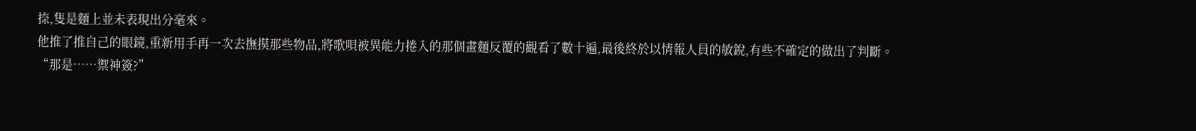捺,隻是麵上並未表現出分毫來。
他推了推自己的眼鏡,重新用手再一次去撫摸那些物品,將歌唄被異能力捲入的那個畫麵反覆的觀看了數十遍,最後終於以情報人員的敏銳,有些不確定的做出了判斷。
“那是……禦神簽?”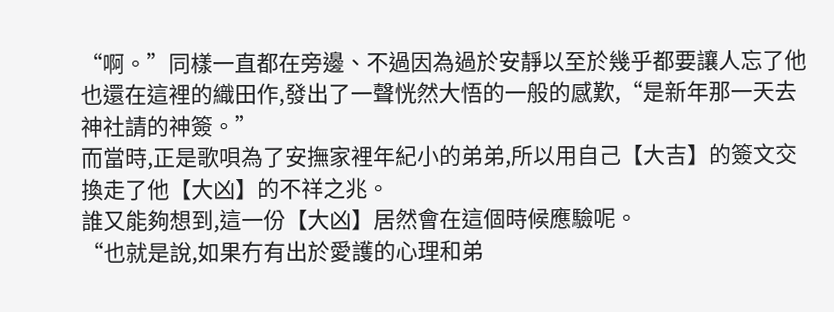“啊。”同樣一直都在旁邊、不過因為過於安靜以至於幾乎都要讓人忘了他也還在這裡的織田作,發出了一聲恍然大悟的一般的感歎,“是新年那一天去神社請的神簽。”
而當時,正是歌唄為了安撫家裡年紀小的弟弟,所以用自己【大吉】的簽文交換走了他【大凶】的不祥之兆。
誰又能夠想到,這一份【大凶】居然會在這個時候應驗呢。
“也就是說,如果冇有出於愛護的心理和弟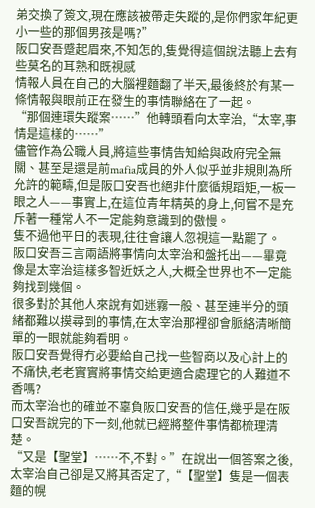弟交換了簽文,現在應該被帶走失蹤的,是你們家年紀更小一些的那個男孩是嗎?”
阪口安吾蹙起眉來,不知怎的,隻覺得這個說法聽上去有些莫名的耳熟和既視感
情報人員在自己的大腦裡麵翻了半天,最後終於有某一條情報與眼前正在發生的事情聯絡在了一起。
“那個連環失蹤案……”他轉頭看向太宰治,“太宰,事情是這樣的……”
儘管作為公職人員,將這些事情告知給與政府完全無關、甚至是還是前mafia成員的外人似乎並非規則為所允許的範疇,但是阪口安吾也絕非什麼循規蹈矩,一板一眼之人——事實上,在這位青年精英的身上,何嘗不是充斥著一種常人不一定能夠意識到的傲慢。
隻不過他平日的表現,往往會讓人忽視這一點罷了。
阪口安吾三言兩語將事情向太宰治和盤托出——畢竟像是太宰治這樣多智近妖之人,大概全世界也不一定能夠找到幾個。
很多對於其他人來說有如迷霧一般、甚至連半分的頭緒都難以摸尋到的事情,在太宰治那裡卻會脈絡清晰簡單的一眼就能夠看明。
阪口安吾覺得冇必要給自己找一些智商以及心計上的不痛快,老老實實將事情交給更適合處理它的人難道不香嗎?
而太宰治也的確並不辜負阪口安吾的信任,幾乎是在阪口安吾說完的下一刻,他就已經將整件事情都梳理清楚。
“又是【聖堂】……不,不對。”在說出一個答案之後,太宰治自己卻是又將其否定了,“【聖堂】隻是一個表麵的幌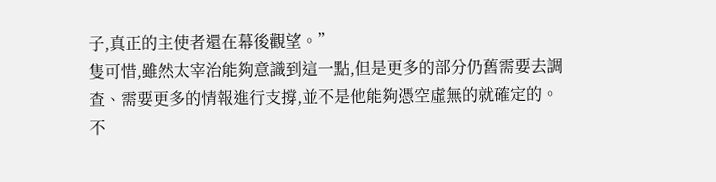子,真正的主使者還在幕後觀望。”
隻可惜,雖然太宰治能夠意識到這一點,但是更多的部分仍舊需要去調查、需要更多的情報進行支撐,並不是他能夠憑空虛無的就確定的。
不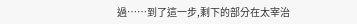過……到了這一步,剩下的部分在太宰治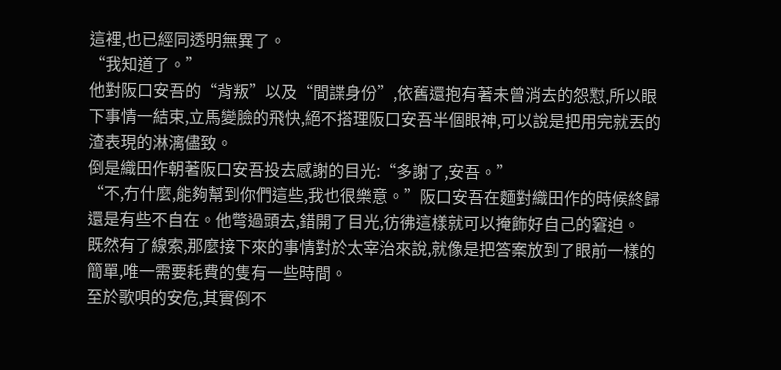這裡,也已經同透明無異了。
“我知道了。”
他對阪口安吾的“背叛”以及“間諜身份”,依舊還抱有著未曾消去的怨懟,所以眼下事情一結束,立馬變臉的飛快,絕不搭理阪口安吾半個眼神,可以說是把用完就丟的渣表現的淋漓儘致。
倒是織田作朝著阪口安吾投去感謝的目光:“多謝了,安吾。”
“不,冇什麼,能夠幫到你們這些,我也很樂意。”阪口安吾在麵對織田作的時候終歸還是有些不自在。他彆過頭去,錯開了目光,彷彿這樣就可以掩飾好自己的窘迫。
既然有了線索,那麼接下來的事情對於太宰治來說,就像是把答案放到了眼前一樣的簡單,唯一需要耗費的隻有一些時間。
至於歌唄的安危,其實倒不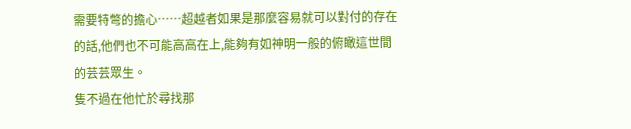需要特彆的擔心……超越者如果是那麼容易就可以對付的存在的話,他們也不可能高高在上,能夠有如神明一般的俯瞰這世間的芸芸眾生。
隻不過在他忙於尋找那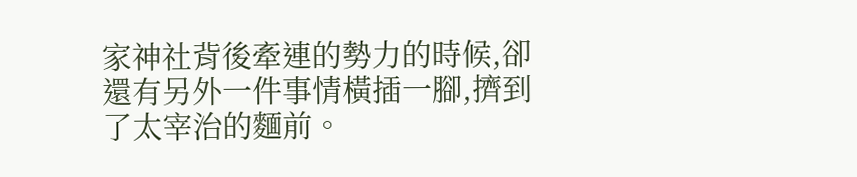家神社背後牽連的勢力的時候,卻還有另外一件事情橫插一腳,擠到了太宰治的麵前。